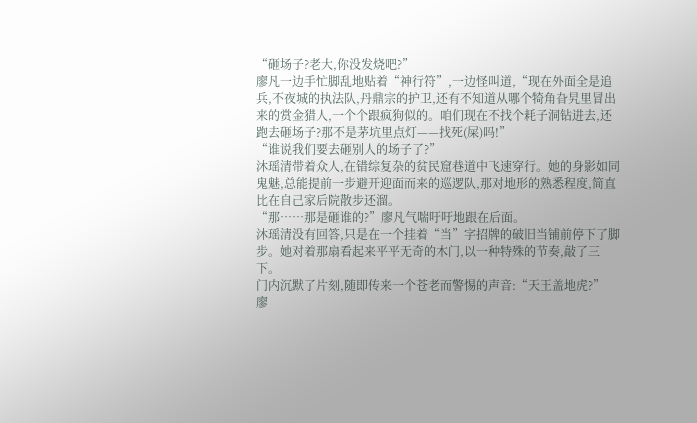“砸场子?老大,你没发烧吧?”
廖凡一边手忙脚乱地贴着“神行符”,一边怪叫道,“现在外面全是追兵,不夜城的执法队,丹鼎宗的护卫,还有不知道从哪个犄角旮旯里冒出来的赏金猎人,一个个跟疯狗似的。咱们现在不找个耗子洞钻进去,还跑去砸场子?那不是茅坑里点灯——找死(屎)吗!”
“谁说我们要去砸别人的场子了?”
沐瑶清带着众人,在错综复杂的贫民窟巷道中飞速穿行。她的身影如同鬼魅,总能提前一步避开迎面而来的巡逻队,那对地形的熟悉程度,简直比在自己家后院散步还溜。
“那……那是砸谁的?”廖凡气喘吁吁地跟在后面。
沐瑶清没有回答,只是在一个挂着“当”字招牌的破旧当铺前停下了脚步。她对着那扇看起来平平无奇的木门,以一种特殊的节奏,敲了三下。
门内沉默了片刻,随即传来一个苍老而警惕的声音:“天王盖地虎?”
廖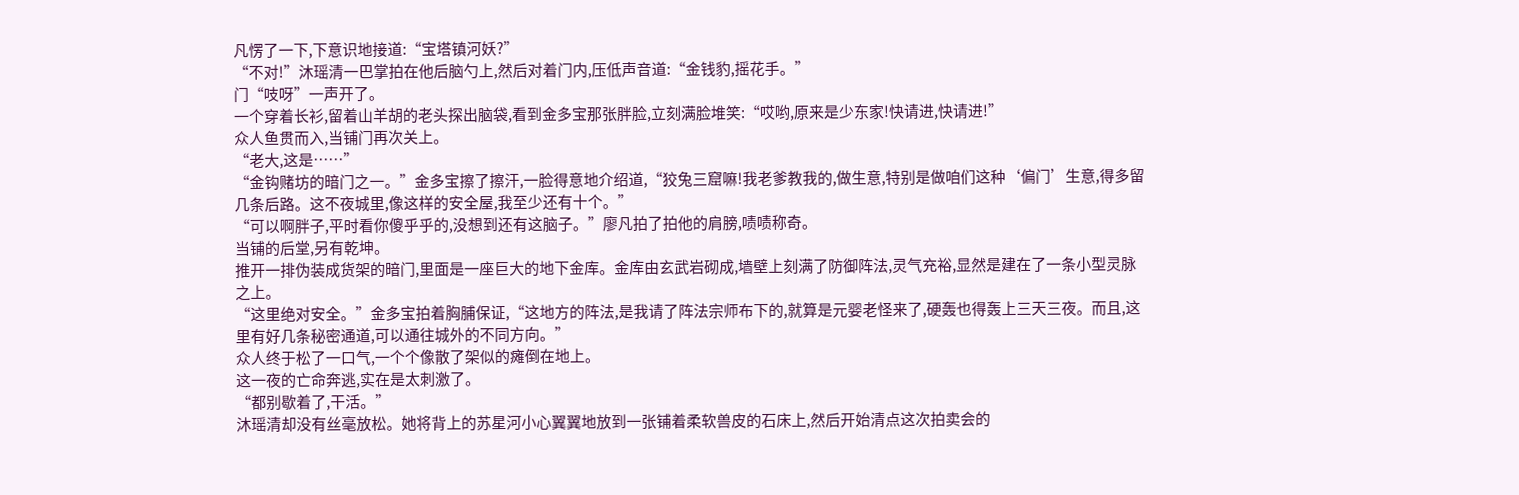凡愣了一下,下意识地接道:“宝塔镇河妖?”
“不对!”沐瑶清一巴掌拍在他后脑勺上,然后对着门内,压低声音道:“金钱豹,摇花手。”
门“吱呀”一声开了。
一个穿着长衫,留着山羊胡的老头探出脑袋,看到金多宝那张胖脸,立刻满脸堆笑:“哎哟,原来是少东家!快请进,快请进!”
众人鱼贯而入,当铺门再次关上。
“老大,这是……”
“金钩赌坊的暗门之一。”金多宝擦了擦汗,一脸得意地介绍道,“狡兔三窟嘛!我老爹教我的,做生意,特别是做咱们这种‘偏门’生意,得多留几条后路。这不夜城里,像这样的安全屋,我至少还有十个。”
“可以啊胖子,平时看你傻乎乎的,没想到还有这脑子。”廖凡拍了拍他的肩膀,啧啧称奇。
当铺的后堂,另有乾坤。
推开一排伪装成货架的暗门,里面是一座巨大的地下金库。金库由玄武岩砌成,墙壁上刻满了防御阵法,灵气充裕,显然是建在了一条小型灵脉之上。
“这里绝对安全。”金多宝拍着胸脯保证,“这地方的阵法,是我请了阵法宗师布下的,就算是元婴老怪来了,硬轰也得轰上三天三夜。而且,这里有好几条秘密通道,可以通往城外的不同方向。”
众人终于松了一口气,一个个像散了架似的瘫倒在地上。
这一夜的亡命奔逃,实在是太刺激了。
“都别歇着了,干活。”
沐瑶清却没有丝毫放松。她将背上的苏星河小心翼翼地放到一张铺着柔软兽皮的石床上,然后开始清点这次拍卖会的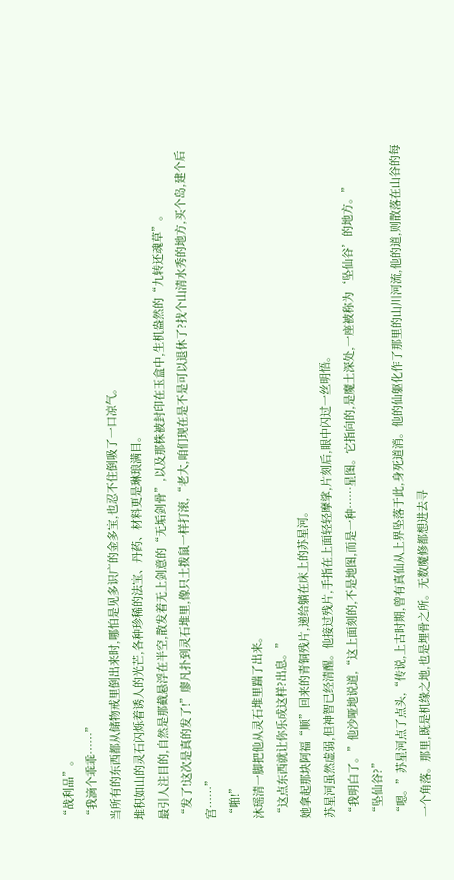“战利品”。
“我滴个乖乖……”
当所有的东西都从储物戒里倒出来时,哪怕是见多识广的金多宝,也忍不住倒吸了一口凉气。
堆积如山的灵石闪烁着诱人的光芒,各种珍稀的法宝、丹药、材料更是琳琅满目。
最引人注目的,自然是那截悬浮在半空,散发着无上剑意的“无垢剑骨”,以及那株被封印在玉盒中,生机盎然的“九转还魂草”。
“发了!这次是真的发了!”廖凡扑到灵石堆里,像只土拨鼠一样打滚,“老大,咱们现在是不是可以退休了?找个山清水秀的地方,买个岛,建个后宫……”
“啪!”
沐瑶清一脚把他从灵石堆里踹了出来。
“这点东西就让你乐成这样?出息。”
她拿起那块阿福“顺”回来的青铜残片,递给躺在床上的苏星河。
苏星河虽然虚弱,但神智已经清醒。他接过残片,手指在上面轻轻摩挲,片刻后,眼中闪过一丝明悟。
“我明白了。”他沙哑地说道,“这上面刻的,不是地图,而是一种……星图。它指向的,是魔土深处,一座被称为‘坠仙谷’的地方。”
“坠仙谷?”
“嗯。”苏星河点了点头,“传说,上古时期,曾有真仙从上界坠落于此,身死道消。他的仙躯化作了那里的山川河流,他的道,则散落在山谷的每一个角落。那里,既是机缘之地,也是埋骨之所。无数魔修都想进去寻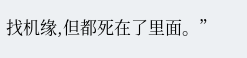找机缘,但都死在了里面。”